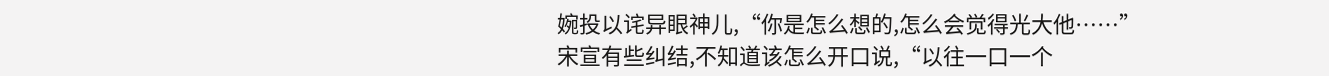婉投以诧异眼神儿,“你是怎么想的,怎么会觉得光大他……”
宋宣有些纠结,不知道该怎么开口说,“以往一口一个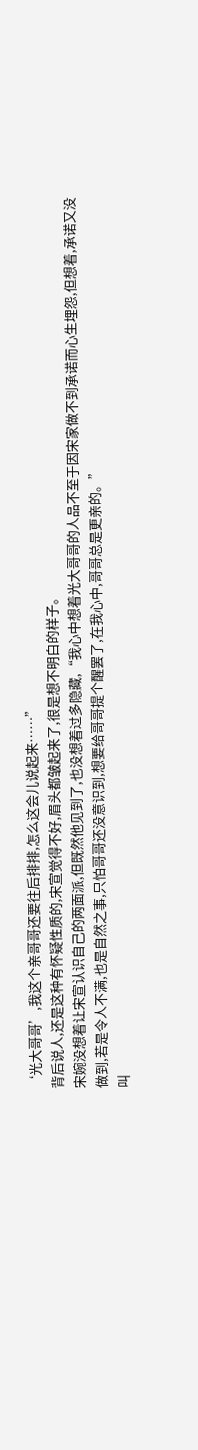‘光大哥哥’,我这个亲哥哥还要往后排排,怎么这会儿说起来……”
背后说人,还是这种有怀疑性质的,宋宣觉得不好,眉头都皱起来了,很是想不明白的样子。
宋婉没想着让宋宣认识自己的两面派,但既然他见到了,也没想着过多隐藏,“我心中想着光大哥哥的人品不至于因宋家做不到承诺而心生埋怨,但想着,承诺又没做到,若是令人不满,也是自然之事,只怕哥哥还没意识到,想要给哥哥提个醒罢了,在我心中,哥哥总是更亲的。”
叫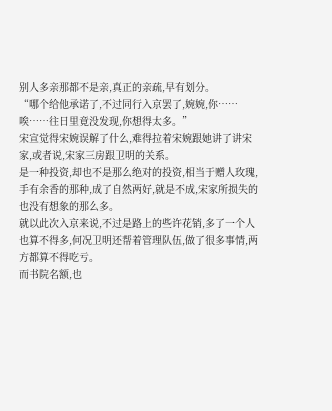别人多亲那都不是亲,真正的亲疏,早有划分。
“哪个给他承诺了,不过同行入京罢了,婉婉,你……唉……往日里竟没发现,你想得太多。”
宋宣觉得宋婉误解了什么,难得拉着宋婉跟她讲了讲宋家,或者说,宋家三房跟卫明的关系。
是一种投资,却也不是那么绝对的投资,相当于赠人玫瑰,手有余香的那种,成了自然两好,就是不成,宋家所损失的也没有想象的那么多。
就以此次入京来说,不过是路上的些许花销,多了一个人也算不得多,何况卫明还帮着管理队伍,做了很多事情,两方都算不得吃亏。
而书院名额,也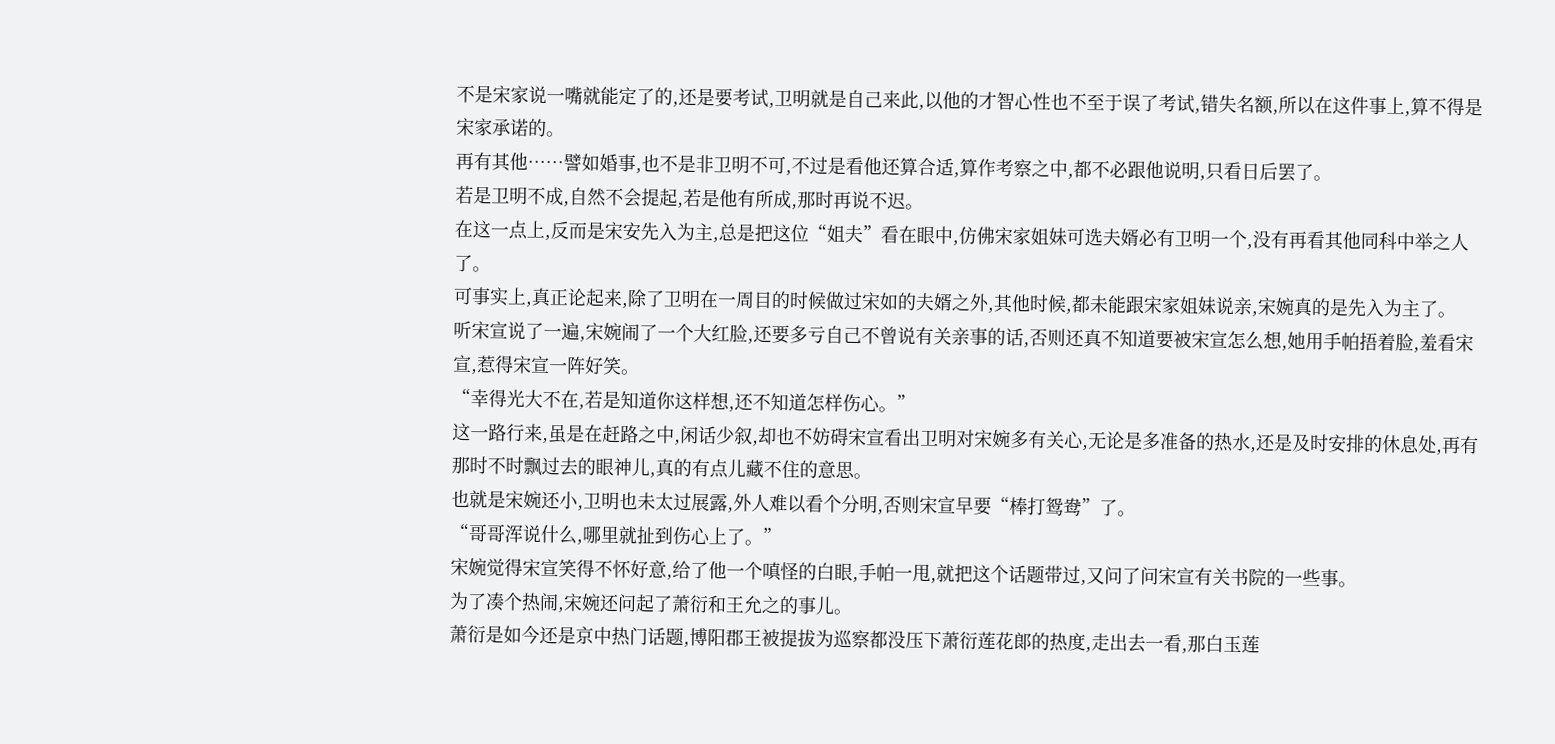不是宋家说一嘴就能定了的,还是要考试,卫明就是自己来此,以他的才智心性也不至于误了考试,错失名额,所以在这件事上,算不得是宋家承诺的。
再有其他……譬如婚事,也不是非卫明不可,不过是看他还算合适,算作考察之中,都不必跟他说明,只看日后罢了。
若是卫明不成,自然不会提起,若是他有所成,那时再说不迟。
在这一点上,反而是宋安先入为主,总是把这位“姐夫”看在眼中,仿佛宋家姐妹可选夫婿必有卫明一个,没有再看其他同科中举之人了。
可事实上,真正论起来,除了卫明在一周目的时候做过宋如的夫婿之外,其他时候,都未能跟宋家姐妹说亲,宋婉真的是先入为主了。
听宋宣说了一遍,宋婉闹了一个大红脸,还要多亏自己不曾说有关亲事的话,否则还真不知道要被宋宣怎么想,她用手帕捂着脸,羞看宋宣,惹得宋宣一阵好笑。
“幸得光大不在,若是知道你这样想,还不知道怎样伤心。”
这一路行来,虽是在赶路之中,闲话少叙,却也不妨碍宋宣看出卫明对宋婉多有关心,无论是多准备的热水,还是及时安排的休息处,再有那时不时飘过去的眼神儿,真的有点儿藏不住的意思。
也就是宋婉还小,卫明也未太过展露,外人难以看个分明,否则宋宣早要“棒打鸳鸯”了。
“哥哥浑说什么,哪里就扯到伤心上了。”
宋婉觉得宋宣笑得不怀好意,给了他一个嗔怪的白眼,手帕一甩,就把这个话题带过,又问了问宋宣有关书院的一些事。
为了凑个热闹,宋婉还问起了萧衍和王允之的事儿。
萧衍是如今还是京中热门话题,博阳郡王被提拔为巡察都没压下萧衍莲花郞的热度,走出去一看,那白玉莲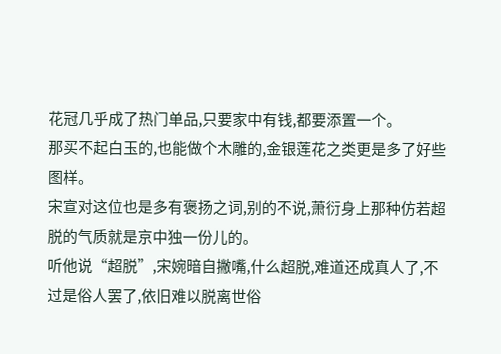花冠几乎成了热门单品,只要家中有钱,都要添置一个。
那买不起白玉的,也能做个木雕的,金银莲花之类更是多了好些图样。
宋宣对这位也是多有褒扬之词,别的不说,萧衍身上那种仿若超脱的气质就是京中独一份儿的。
听他说“超脱”,宋婉暗自撇嘴,什么超脱,难道还成真人了,不过是俗人罢了,依旧难以脱离世俗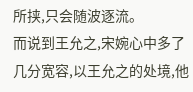所挟,只会随波逐流。
而说到王允之,宋婉心中多了几分宽容,以王允之的处境,他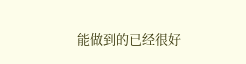能做到的已经很好